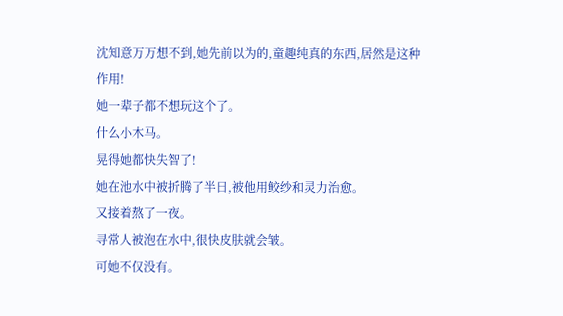沈知意万万想不到,她先前以为的,童趣纯真的东西,居然是这种作用!
她一辈子都不想玩这个了。
什么小木马。
晃得她都快失智了!
她在池水中被折腾了半日,被他用鲛纱和灵力治愈。
又接着熬了一夜。
寻常人被泡在水中,很快皮肤就会皱。
可她不仅没有。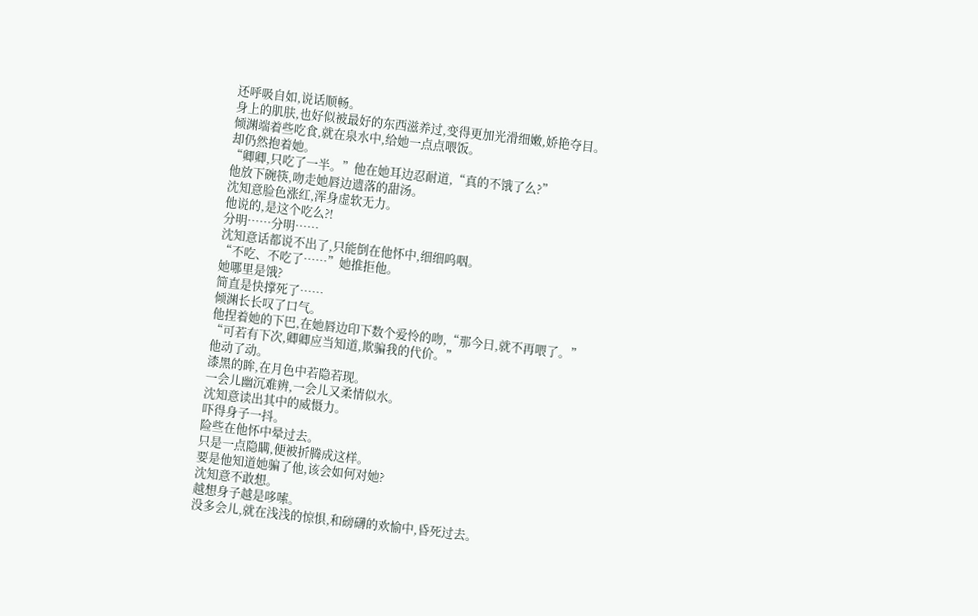还呼吸自如,说话顺畅。
身上的肌肤,也好似被最好的东西滋养过,变得更加光滑细嫩,娇艳夺目。
倾渊端着些吃食,就在泉水中,给她一点点喂饭。
却仍然抱着她。
“卿卿,只吃了一半。”他在她耳边忍耐道,“真的不饿了么?”
他放下碗筷,吻走她唇边遗落的甜汤。
沈知意脸色涨红,浑身虚软无力。
他说的,是这个吃么?!
分明……分明……
沈知意话都说不出了,只能倒在他怀中,细细呜咽。
“不吃、不吃了……”她推拒他。
她哪里是饿?
简直是快撑死了……
倾渊长长叹了口气。
他捏着她的下巴,在她唇边印下数个爱怜的吻,“那今日,就不再喂了。”
“可若有下次,卿卿应当知道,欺骗我的代价。”
他动了动。
漆黑的眸,在月色中若隐若现。
一会儿幽沉难辨,一会儿又柔情似水。
沈知意读出其中的威慑力。
吓得身子一抖。
险些在他怀中晕过去。
只是一点隐瞒,便被折腾成这样。
要是他知道她骗了他,该会如何对她?
沈知意不敢想。
越想身子越是哆嗦。
没多会儿,就在浅浅的惊惧,和磅礴的欢愉中,昏死过去。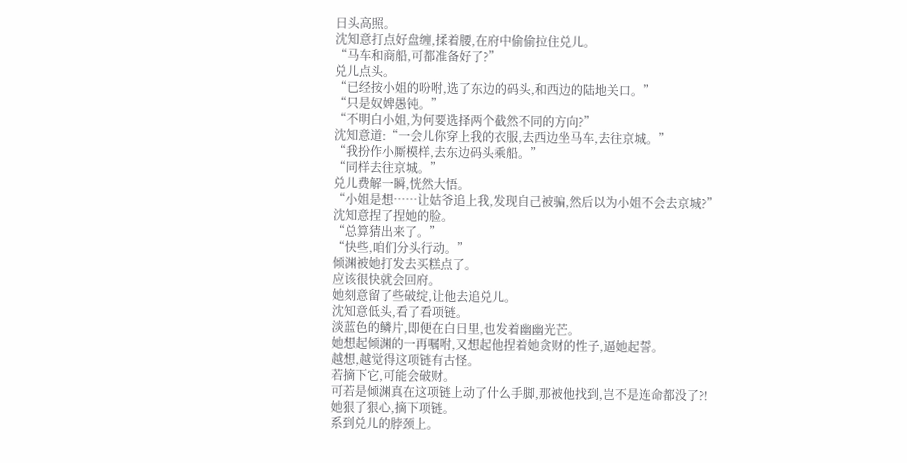日头高照。
沈知意打点好盘缠,揉着腰,在府中偷偷拉住兑儿。
“马车和商船,可都准备好了?”
兑儿点头。
“已经按小姐的吩咐,选了东边的码头,和西边的陆地关口。”
“只是奴婢愚钝。”
“不明白小姐,为何要选择两个截然不同的方向?”
沈知意道:“一会儿你穿上我的衣服,去西边坐马车,去往京城。”
“我扮作小厮模样,去东边码头乘船。”
“同样去往京城。”
兑儿费解一瞬,恍然大悟。
“小姐是想……让姑爷追上我,发现自己被骗,然后以为小姐不会去京城?”
沈知意捏了捏她的脸。
“总算猜出来了。”
“快些,咱们分头行动。”
倾渊被她打发去买糕点了。
应该很快就会回府。
她刻意留了些破绽,让他去追兑儿。
沈知意低头,看了看项链。
淡蓝色的鳞片,即便在白日里,也发着幽幽光芒。
她想起倾渊的一再嘱咐,又想起他捏着她贪财的性子,逼她起誓。
越想,越觉得这项链有古怪。
若摘下它,可能会破财。
可若是倾渊真在这项链上动了什么手脚,那被他找到,岂不是连命都没了?!
她狠了狠心,摘下项链。
系到兑儿的脖颈上。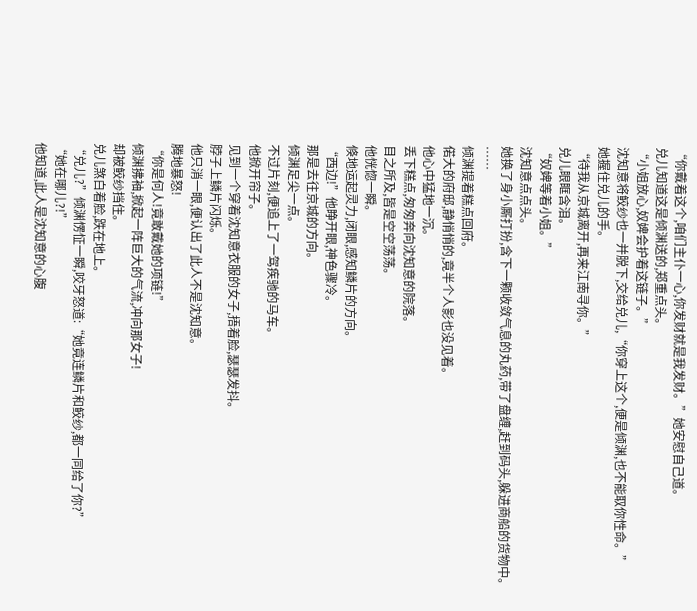“你戴着这个,咱们主仆一心,你发财就是我发财。”她安慰自己道。
兑儿知道这是倾渊送的,郑重点头。
“小姐放心,奴婢会护着这链子。”
沈知意将鲛纱也一并脱下,交给兑儿,“你穿上这个,便是倾渊,也不能取你性命。”
她握住兑儿的手。
“待我从京城离开,再来江南寻你。”
兑儿眼眶含泪。
“奴婢等着小姐。”
沈知意点点头。
她换了身小厮打扮,含下一颗收敛气息的丸药,带了盘缠,赶到码头,躲进商船的货物中。
……
倾渊提着糕点回府。
偌大的府邸,静悄悄的,竟半个人影也没见着。
他心中猛地一沉。
丢下糕点,匆匆奔向沈知意的院落。
目之所及,皆是空空荡荡。
他恍惚一瞬。
倏地运起灵力,闭眼,感知鳞片的方向。
“西边!”他睁开眼,神色骤冷。
那是去往京城的方向。
倾渊足尖一点。
不过片刻,便追上了一驾疾驰的马车。
他掀开帘子。
见到一个穿着沈知意衣服的女子,捂着脸,瑟瑟发抖。
脖子上鳞片闪烁。
他只消一眼,便认出了此人不是沈知意。
腾地暴怒!
“你是何人!竟敢戴她的项链!”
倾渊拂袖,掀起一阵巨大的气流,冲向那女子!
却被鲛纱挡住。
兑儿煞白着脸,跌在地上。
“兑儿?”倾渊愣怔一瞬,咬牙怒道:“她竟连鳞片和鲛纱,都一同给了你?”
“她在哪儿?!”
他知道,此人是沈知意的心腹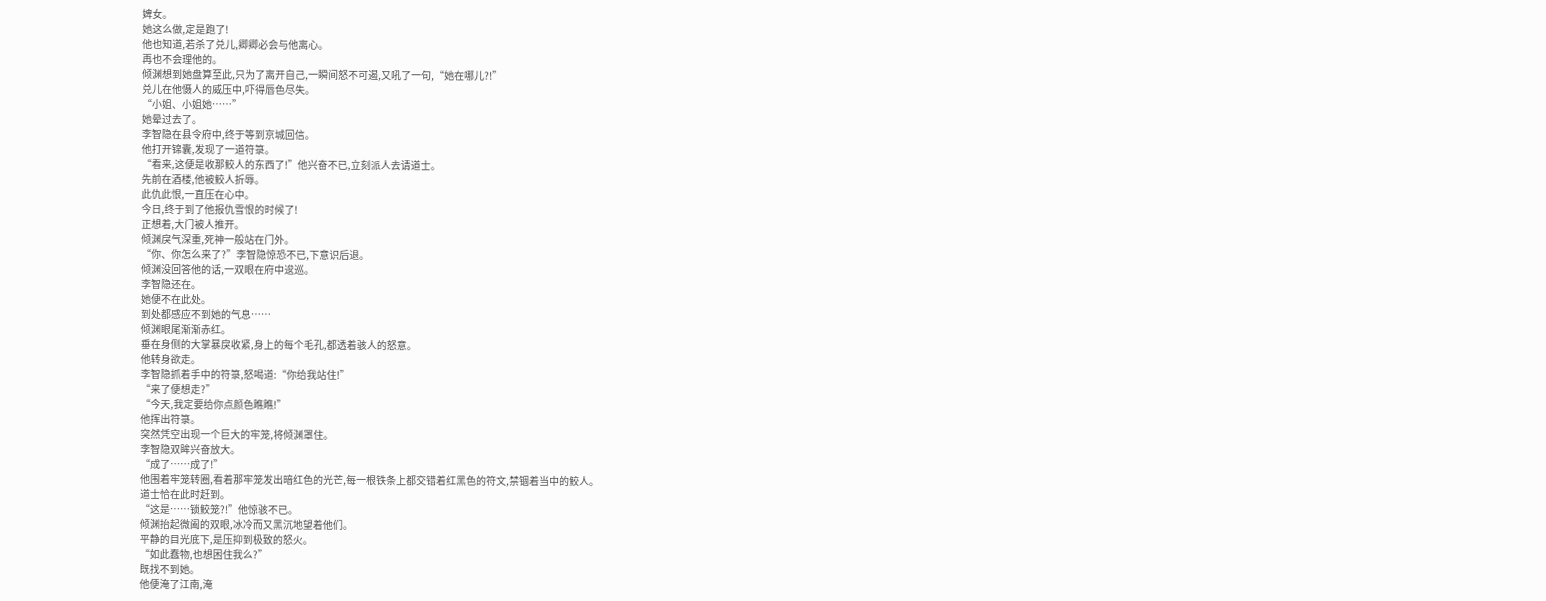婢女。
她这么做,定是跑了!
他也知道,若杀了兑儿,卿卿必会与他离心。
再也不会理他的。
倾渊想到她盘算至此,只为了离开自己,一瞬间怒不可遏,又吼了一句,“她在哪儿?!”
兑儿在他慑人的威压中,吓得唇色尽失。
“小姐、小姐她……”
她晕过去了。
李智隐在县令府中,终于等到京城回信。
他打开锦囊,发现了一道符箓。
“看来,这便是收那鲛人的东西了!”他兴奋不已,立刻派人去请道士。
先前在酒楼,他被鲛人折辱。
此仇此恨,一直压在心中。
今日,终于到了他报仇雪恨的时候了!
正想着,大门被人推开。
倾渊戾气深重,死神一般站在门外。
“你、你怎么来了?”李智隐惊恐不已,下意识后退。
倾渊没回答他的话,一双眼在府中逡巡。
李智隐还在。
她便不在此处。
到处都感应不到她的气息……
倾渊眼尾渐渐赤红。
垂在身侧的大掌暴戾收紧,身上的每个毛孔,都透着骇人的怒意。
他转身欲走。
李智隐抓着手中的符箓,怒喝道:“你给我站住!”
“来了便想走?”
“今天,我定要给你点颜色瞧瞧!”
他挥出符箓。
突然凭空出现一个巨大的牢笼,将倾渊罩住。
李智隐双眸兴奋放大。
“成了……成了!”
他围着牢笼转圈,看着那牢笼发出暗红色的光芒,每一根铁条上都交错着红黑色的符文,禁锢着当中的鲛人。
道士恰在此时赶到。
“这是……锁鲛笼?!”他惊骇不已。
倾渊抬起微阖的双眼,冰冷而又黑沉地望着他们。
平静的目光底下,是压抑到极致的怒火。
“如此蠢物,也想困住我么?”
既找不到她。
他便淹了江南,淹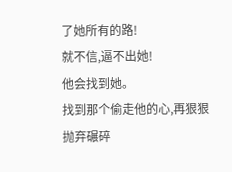了她所有的路!
就不信,逼不出她!
他会找到她。
找到那个偷走他的心,再狠狠抛弃碾碎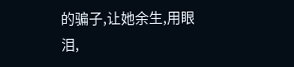的骗子,让她余生,用眼泪,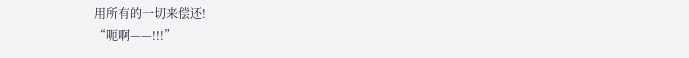用所有的一切来偿还!
“呃啊——!!!”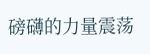磅礴的力量震荡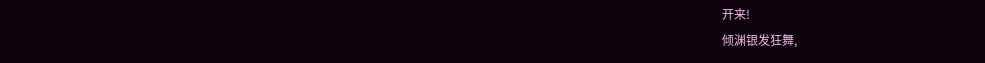开来!
倾渊银发狂舞,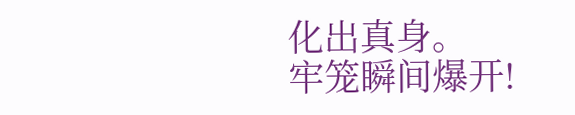化出真身。
牢笼瞬间爆开!